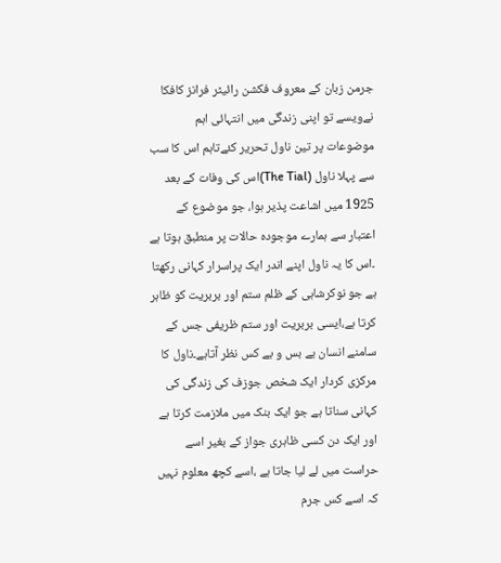جرمن زبان کے معروف فکشن رائیٹر فرانز کافکا نےویسے تو اپنی زندگی میں انتہائی اہم موضوعات پر تین ناول تحریر کئےتاہم اس کا سب سے پہلا ناول (The Tial)اس کی وفات کے بعد 1925 میں اشاعت پذیر ہوا، جو موضوع کے اعتبار سے ہمارے موجودہ حالات پر منطبق ہوتا ہے ۔اس کا یہ ناول اپنے اندر ایک پراسرار کہانی رکھتا ہے جو نوکرشاہی کے ظلم ستم اور بربریت کو ظاہر کرتا ہے،ایسی بربریت اور ستم ظریفی جس کے سامنے انسان بے بس و بے کس نظر آتاہے۔ناول کا مرکزی کردار ایک شخص جوزف کی زندگی کی کہانی سناتا ہے جو ایک بنک میں ملازمت کرتا ہے اور ایک دن کسی ظاہری جواز کے بغیر اسے حراست میں لے لیا جاتا ہے ،اسے کچھ معلوم نہیں کہ اسے کس جرم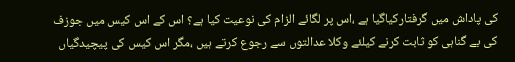کی پاداش میں گرفتارکیاگیا ہے ،اس پر لگائے الزام کی نوعیت کیا ہے؟ اس کے اس کیس میں جوزف کی بے گناہی کو ثابت کرنے کیلئے وکلا عدالتوں سے رجوع کرتے ہیں ،مگر اس کیس کی پیچیدگیاں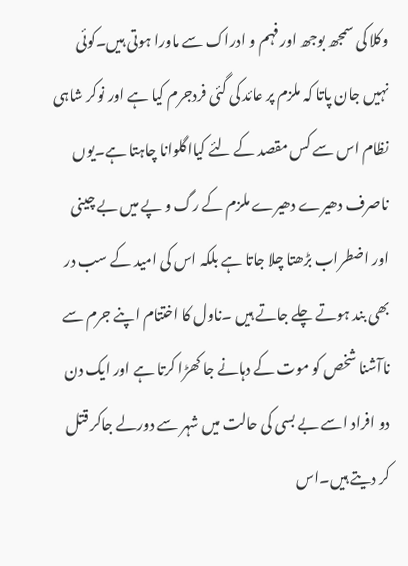وکلا کی سمجھ بوجھ اور فہم و ادراک سے ماورا ہوتی ہیں۔کوئی نہیں جان پاتا کہ ملزم پر عائد کی گئی فردجرم کیا ہے اور نوکر شاہی نظام اس سے کس مقصد کے لئے کیااگلوانا چاہتا ہے۔یوں ناصرف دھیرے دھیرے ملزم کے رگ و پے میں بے چینی اور اضطراب بڑھتا چلا جاتا ہے بلکہ اس کی امید کے سب در بھی بند ہوتے چلے جاتے ہیں ۔ناول کا اختتام اپنے جرم سے ناآشنا شخص کو موت کے دہانے جا کھڑا کرتا ہے اور ایک دن دو افراد اسے بے بسی کی حالت میں شہر سے دورلے جاکر قتل کر دیتے ہیں۔اس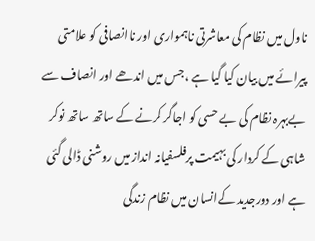ناول میں نظام کی معاشرتی ناہمواری اور ناانصافی کو علامتی پیرائے میں بیان کیا گیا ہے ،جس میں اندھے اور انصاف سے بےبہرہ نظام کی بے حسی کو اجاگر کرنے کے ساتھ ساتھ نوکر شاہی کے کردار کی بہیمت پرفلسفیانہ انداز میں روشنی ڈالی گئی ہے اور دورجدید کےانسان میں نظام زندگی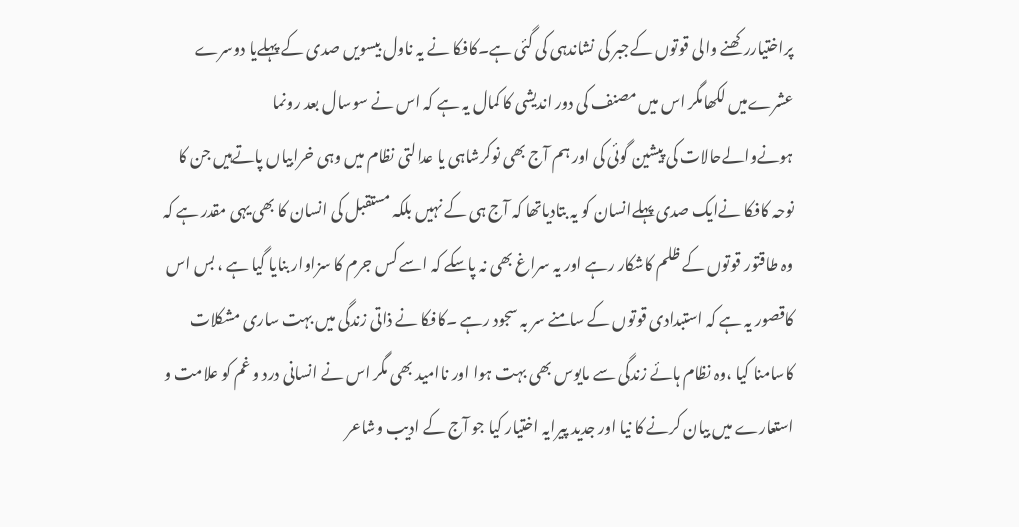پراختیاررکھنے والی قوتوں کےجبر کی نشاندہی کی گئی ہے۔کافکا نے یہ ناول بیسویں صدی کے پہلےیا دوسرے عشرےمیں لکھامگر اس میں مصنف کی دور اندیشی کا کمال یہ ہے کہ اس نے سوسال بعد رونما ہونےوالےحالات کی پیشین گوئی کی اور ہم آج بھی نوکرشاہی یا عدالتی نظام میں وہی خرابیاں پاتےہیں جن کا نوحہ کافکا نےایک صدی پہلےانسان کو یہ بتادیاتھا کہ آج ہی کے نہیں بلکہ مستقبل کی انسان کا بھی یہی مقدر ہے کہ وہ طاقتور قوتوں کے ظلم کاشکار رہے اور یہ سراغ بھی نہ پاسکے کہ اسے کس جرم کا سزاوار بنایا گیا ہے ، بس اس کاقصور یہ ہے کہ استبدادی قوتوں کے سامنے سر بہ سجود رہے ۔کافکا نے ذاتی زندگی میں بہت ساری مشکلات کاسامنا کیا ،وہ نظام ہائے زندگی سے مایوس بھی بہت ہوا اور ناامید بھی مگر اس نے انسانی درد و غم کو علامت و استعارے میں بیان کرنے کا نیا اور جدید پیرایہ اختیار کیا جو آج کے ادیب وشاعر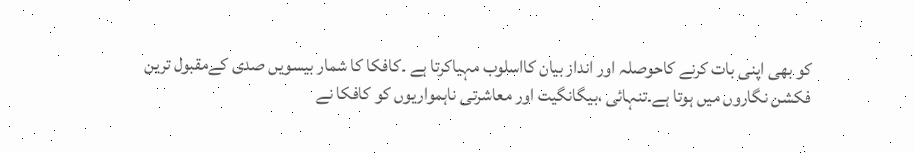کو بھی اپنی بات کرنے کاحوصلہ اور انداز بیان کااسلوب مہیاکرتا ہے ۔کافکا کا شمار بیسویں صدی کےمقبول ترین فکشن نگاروں میں ہوتا ہے۔تنہائی ،بیگانگیت اور معاشرتی ناہمواریوں کو کافکا نے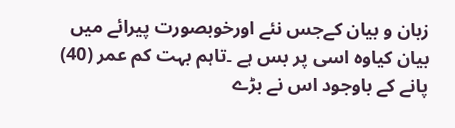زبان و بیان کےجس نئے اورخوبصورت پیرائے میں بیان کیاوہ اسی پر بس ہے ۔تاہم بہت کم عمر (40) پانے کے باوجود اس نے بڑے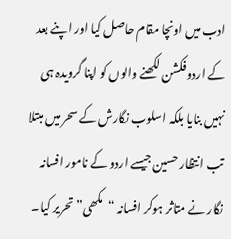ادب میں اونچا مقام حاصل کیا اور اپنے بعد کے اردوفکشن لکھنے والوں کو اپنا گرویدہ ہی نہیں بنایا بلکہ اسلوب نگارش کے سحر میں مبتلا تب انتظار حسین جیسے اردو کے نامور افسانہ نگار نے متاثر ہوکر افسانہ “مکھی” تحریر کیا۔